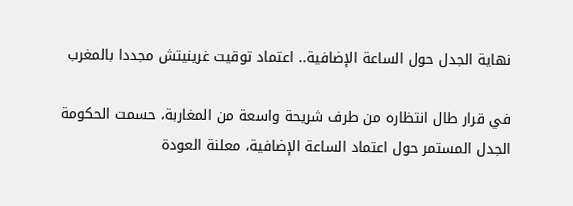نهاية الجدل حول الساعة الإضافية.. اعتماد توقيت غرينيتش مجددا بالمغرب

في قرار طال انتظاره من طرف شريحة واسعة من المغاربة، حسمت الحكومة الجدل المستمر حول اعتماد الساعة الإضافية، معلنة العودة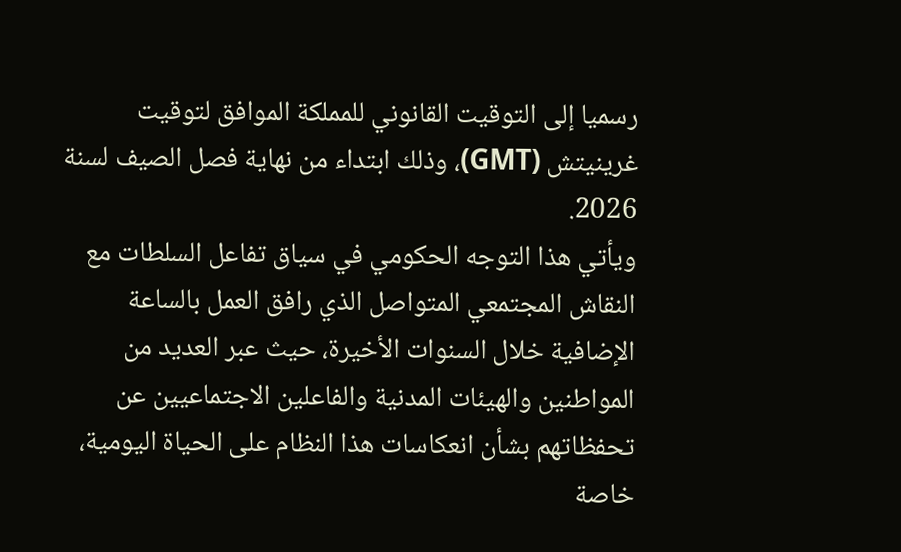رسميا إلى التوقيت القانوني للمملكة الموافق لتوقيت غرينيتش (GMT)، وذلك ابتداء من نهاية فصل الصيف لسنة 2026.
ويأتي هذا التوجه الحكومي في سياق تفاعل السلطات مع النقاش المجتمعي المتواصل الذي رافق العمل بالساعة الإضافية خلال السنوات الأخيرة، حيث عبر العديد من المواطنين والهيئات المدنية والفاعلين الاجتماعيين عن تحفظاتهم بشأن انعكاسات هذا النظام على الحياة اليومية، خاصة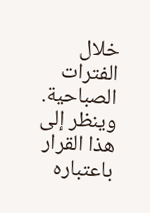خلال الفترات الصباحية.
وينظر إلى هذا القرار باعتباره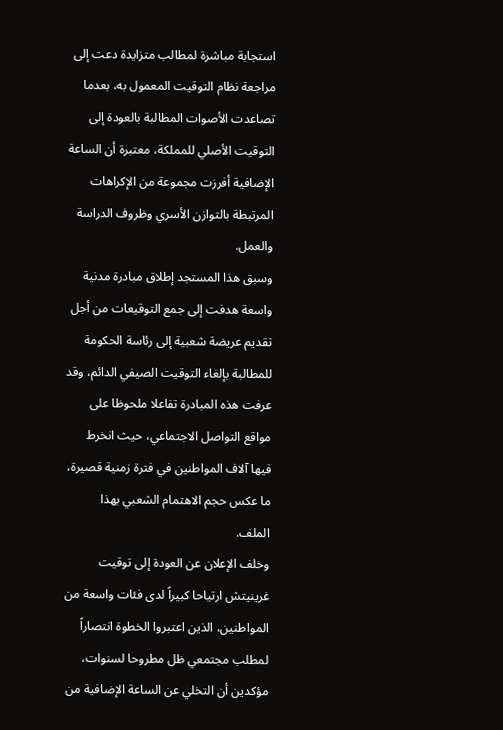استجابة مباشرة لمطالب متزايدة دعت إلى مراجعة نظام التوقيت المعمول به، بعدما تصاعدت الأصوات المطالبة بالعودة إلى التوقيت الأصلي للمملكة، معتبرة أن الساعة الإضافية أفرزت مجموعة من الإكراهات المرتبطة بالتوازن الأسري وظروف الدراسة والعمل.
وسبق هذا المستجد إطلاق مبادرة مدنية واسعة هدفت إلى جمع التوقيعات من أجل تقديم عريضة شعبية إلى رئاسة الحكومة للمطالبة بإلغاء التوقيت الصيفي الدائم، وقد عرفت هذه المبادرة تفاعلا ملحوظا على مواقع التواصل الاجتماعي، حيث انخرط فيها آلاف المواطنين في فترة زمنية قصيرة، ما عكس حجم الاهتمام الشعبي بهذا الملف.
وخلف الإعلان عن العودة إلى توقيت غرينيتش ارتياحا كبيراً لدى فئات واسعة من المواطنين، الذين اعتبروا الخطوة انتصاراً لمطلب مجتمعي ظل مطروحا لسنوات، مؤكدين أن التخلي عن الساعة الإضافية من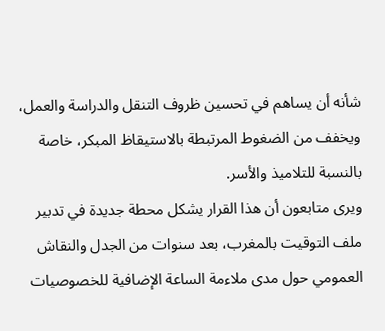شأنه أن يساهم في تحسين ظروف التنقل والدراسة والعمل، ويخفف من الضغوط المرتبطة بالاستيقاظ المبكر، خاصة بالنسبة للتلاميذ والأسر.
ويرى متابعون أن هذا القرار يشكل محطة جديدة في تدبير ملف التوقيت بالمغرب، بعد سنوات من الجدل والنقاش العمومي حول مدى ملاءمة الساعة الإضافية للخصوصيات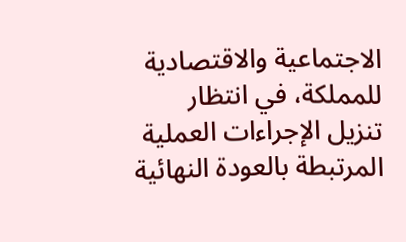الاجتماعية والاقتصادية للمملكة، في انتظار تنزيل الإجراءات العملية المرتبطة بالعودة النهائية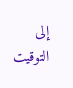إلى التوقيت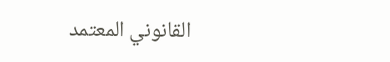القانوني المعتمد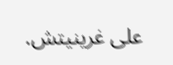على غرينيتش.